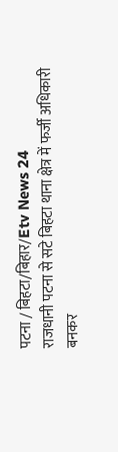पटना / बिहटा/बिहार/Etv News 24
राजधानी पटना से सटे बिहटा थाना क्षेत्र में फर्जी अधिकारी बनकर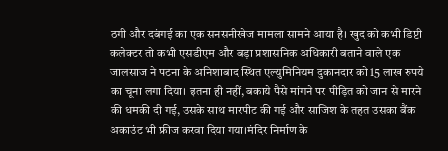ठगी और दबंगई का एक सनसनीखेज मामला सामने आया है। खुद को कभी डिप्टी कलेक्टर तो कभी एसडीएम और बड़ा प्रशासनिक अधिकारी बताने वाले एक जालसाज ने पटना के अनिशाबाद स्थित एल्युमिनियम दुकानदार को 15 लाख रुपये का चूना लगा दिया। इतना ही नहीं, बकाये पैसे मांगने पर पीड़ित को जान से मारने की धमकी दी गई, उसके साथ मारपीट की गई और साजिश के तहत उसका बैंक अकाउंट भी फ्रीज करवा दिया गया।मंदिर निर्माण के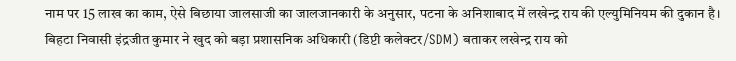नाम पर 15 लाख का काम, ऐसे बिछाया जालसाजी का जालजानकारी के अनुसार, पटना के अनिशाबाद में लखेन्द्र राय की एल्युमिनियम की दुकान है।
बिहटा निवासी इंद्रजीत कुमार ने खुद को बड़ा प्रशासनिक अधिकारी (डिप्टी कलेक्टर/SDM) बताकर लखेन्द्र राय को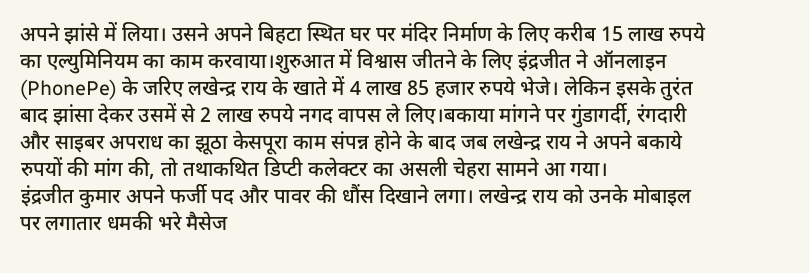अपने झांसे में लिया। उसने अपने बिहटा स्थित घर पर मंदिर निर्माण के लिए करीब 15 लाख रुपये का एल्युमिनियम का काम करवाया।शुरुआत में विश्वास जीतने के लिए इंद्रजीत ने ऑनलाइन (PhonePe) के जरिए लखेन्द्र राय के खाते में 4 लाख 85 हजार रुपये भेजे। लेकिन इसके तुरंत बाद झांसा देकर उसमें से 2 लाख रुपये नगद वापस ले लिए।बकाया मांगने पर गुंडागर्दी, रंगदारी और साइबर अपराध का झूठा केसपूरा काम संपन्न होने के बाद जब लखेन्द्र राय ने अपने बकाये रुपयों की मांग की, तो तथाकथित डिप्टी कलेक्टर का असली चेहरा सामने आ गया।
इंद्रजीत कुमार अपने फर्जी पद और पावर की धौंस दिखाने लगा। लखेन्द्र राय को उनके मोबाइल पर लगातार धमकी भरे मैसेज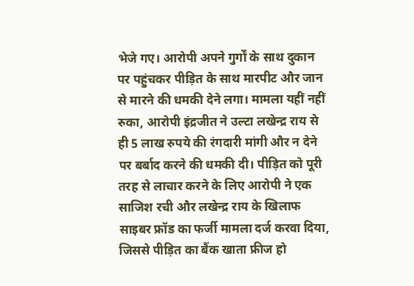भेजे गए। आरोपी अपने गुर्गों के साथ दुकान पर पहुंचकर पीड़ित के साथ मारपीट और जान से मारने की धमकी देने लगा। मामला यहीं नहीं रुका, आरोपी इंद्रजीत ने उल्टा लखेन्द्र राय से ही 5 लाख रुपये की रंगदारी मांगी और न देने पर बर्बाद करने की धमकी दी। पीड़ित को पूरी तरह से लाचार करने के लिए आरोपी ने एक साजिश रची और लखेन्द्र राय के खिलाफ साइबर फ्रॉड का फर्जी मामला दर्ज करवा दिया, जिससे पीड़ित का बैंक खाता फ्रीज हो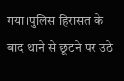गया।पुलिस हिरासत के बाद थाने से छूटने पर उठे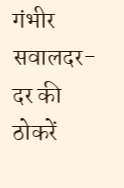गंभीर सवालदर-दर की ठोकरें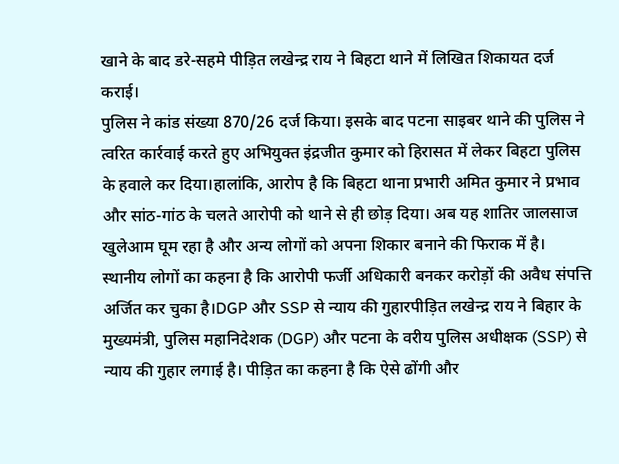खाने के बाद डरे-सहमे पीड़ित लखेन्द्र राय ने बिहटा थाने में लिखित शिकायत दर्ज कराई।
पुलिस ने कांड संख्या 870/26 दर्ज किया। इसके बाद पटना साइबर थाने की पुलिस ने त्वरित कार्रवाई करते हुए अभियुक्त इंद्रजीत कुमार को हिरासत में लेकर बिहटा पुलिस के हवाले कर दिया।हालांकि, आरोप है कि बिहटा थाना प्रभारी अमित कुमार ने प्रभाव और सांठ-गांठ के चलते आरोपी को थाने से ही छोड़ दिया। अब यह शातिर जालसाज खुलेआम घूम रहा है और अन्य लोगों को अपना शिकार बनाने की फिराक में है। स्थानीय लोगों का कहना है कि आरोपी फर्जी अधिकारी बनकर करोड़ों की अवैध संपत्ति अर्जित कर चुका है।DGP और SSP से न्याय की गुहारपीड़ित लखेन्द्र राय ने बिहार के मुख्यमंत्री, पुलिस महानिदेशक (DGP) और पटना के वरीय पुलिस अधीक्षक (SSP) से न्याय की गुहार लगाई है। पीड़ित का कहना है कि ऐसे ढोंगी और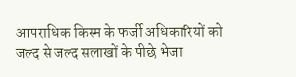आपराधिक किस्म के फर्जी अधिकारियों को जल्द से जल्द सलाखों के पीछे भेजा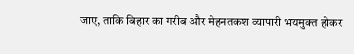जाए, ताकि बिहार का गरीब और मेहनतकश व्यापारी भयमुक्त होकर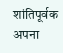शांतिपूर्वक अपना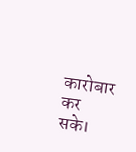कारोबार कर सके।